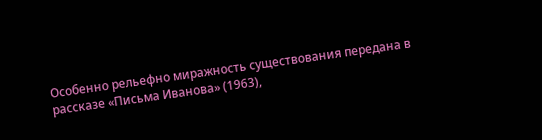Особенно рельефно миражность существования передана в рассказе «Письма Иванова» (1963),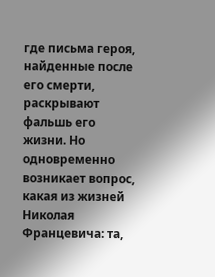где письма героя, найденные после его смерти, раскрывают фальшь его жизни. Но одновременно возникает вопрос, какая из жизней Николая Францевича: та,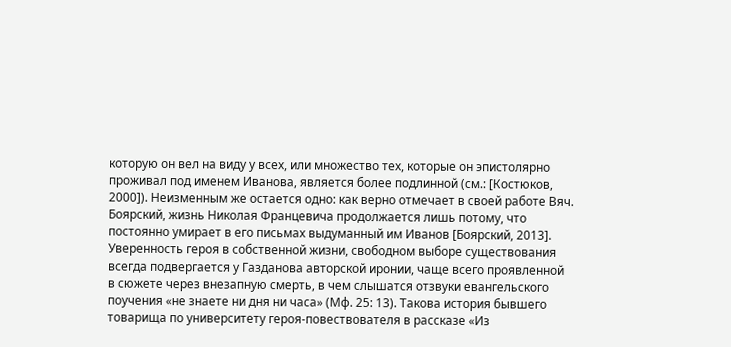которую он вел на виду у всех, или множество тех, которые он эпистолярно проживал под именем Иванова, является более подлинной (см.: [Костюков, 2000]). Неизменным же остается одно: как верно отмечает в своей работе Вяч. Боярский, жизнь Николая Францевича продолжается лишь потому, что постоянно умирает в его письмах выдуманный им Иванов [Боярский, 2013].
Уверенность героя в собственной жизни, свободном выборе существования всегда подвергается у Газданова авторской иронии, чаще всего проявленной в сюжете через внезапную смерть, в чем слышатся отзвуки евангельского поучения «не знаете ни дня ни часа» (Мф. 25: 13). Такова история бывшего товарища по университету героя-повествователя в рассказе «Из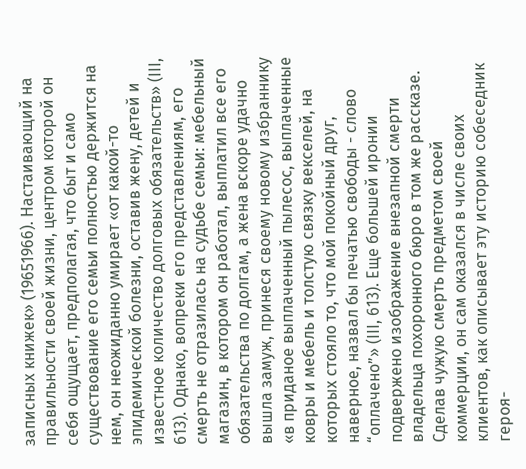записных книжек» (19651966). Настаивающий на правильности своей жизни, центром которой он себя ощущает, предполагая, что быт и само существование его семьи полностью держится на нем, он неожиданно умирает «от какой-то эпидемической болезни, оставив жену, детей и известное количество долговых обязательств» (III, 613). Однако, вопреки его представлениям, его смерть не отразилась на судьбе семьи: мебельный магазин, в котором он работал, выплатил все его обязательства по долгам, а жена вскоре удачно вышла замуж, принеся своему новому избраннику «в приданое выплаченный пылесос, выплаченные ковры и мебель и толстую связку векселей, на которых стояло то, что мой покойный друг, наверное, назвал бы печатью свободы - слово “оплачено”» (III, 613). Еще большей иронии подвержено изображение внезапной смерти владельца похоронного бюро в том же рассказе. Сделав чужую смерть предметом своей коммерции, он сам оказался в числе своих клиентов, как описывает эту историю собеседник героя-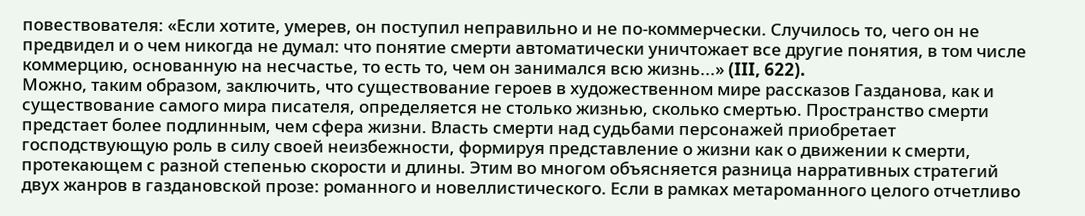повествователя: «Если хотите, умерев, он поступил неправильно и не по-коммерчески. Случилось то, чего он не предвидел и о чем никогда не думал: что понятие смерти автоматически уничтожает все другие понятия, в том числе коммерцию, основанную на несчастье, то есть то, чем он занимался всю жизнь...» (III, 622).
Можно, таким образом, заключить, что существование героев в художественном мире рассказов Газданова, как и существование самого мира писателя, определяется не столько жизнью, сколько смертью. Пространство смерти предстает более подлинным, чем сфера жизни. Власть смерти над судьбами персонажей приобретает господствующую роль в силу своей неизбежности, формируя представление о жизни как о движении к смерти, протекающем с разной степенью скорости и длины. Этим во многом объясняется разница нарративных стратегий двух жанров в газдановской прозе: романного и новеллистического. Если в рамках метароманного целого отчетливо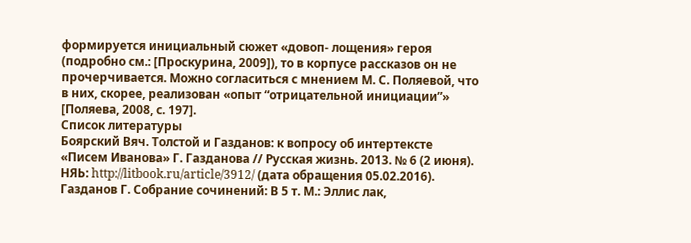формируется инициальный сюжет «довоп- лощения» героя (подробно см.: [Проскурина, 2009]), то в корпусе рассказов он не прочерчивается. Можно согласиться с мнением М. С. Поляевой, что в них, скорее, реализован «опыт “отрицательной инициации”» [Поляева, 2008, с. 197].
Список литературы
Боярский Вяч. Толстой и Газданов: к вопросу об интертексте «Писем Иванова» Г. Газданова // Русская жизнь. 2013. № 6 (2 июня). НЯЬ: http://litbook.ru/article/3912/ (дата обращения 05.02.2016).
Газданов Г. Собрание сочинений: В 5 т. М.: Эллис лак,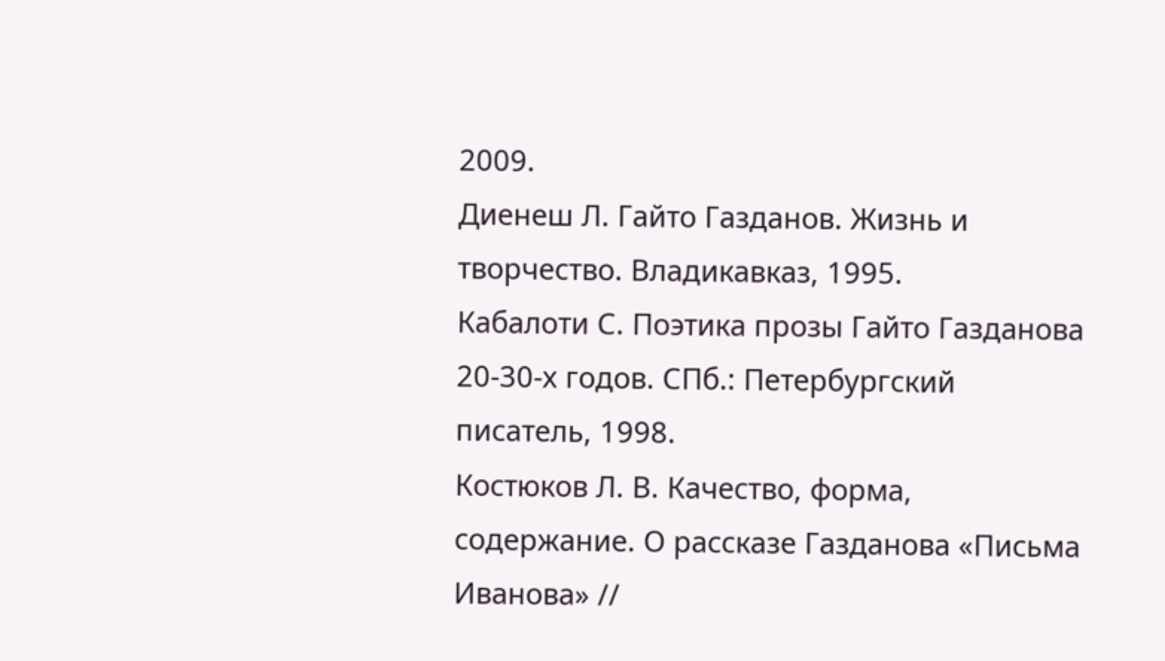2009.
Диенеш Л. Гайто Газданов. Жизнь и творчество. Владикавказ, 1995.
Кабалоти С. Поэтика прозы Гайто Газданова 20-30-х годов. СПб.: Петербургский писатель, 1998.
Костюков Л. В. Качество, форма, содержание. О рассказе Газданова «Письма Иванова» //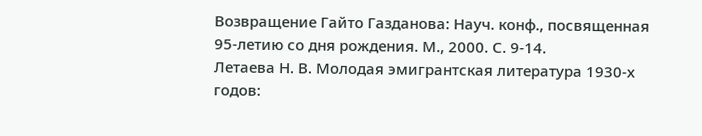Возвращение Гайто Газданова: Науч. конф., посвященная 95-летию со дня рождения. М., 2000. С. 9-14.
Летаева Н. В. Молодая эмигрантская литература 1930-х годов: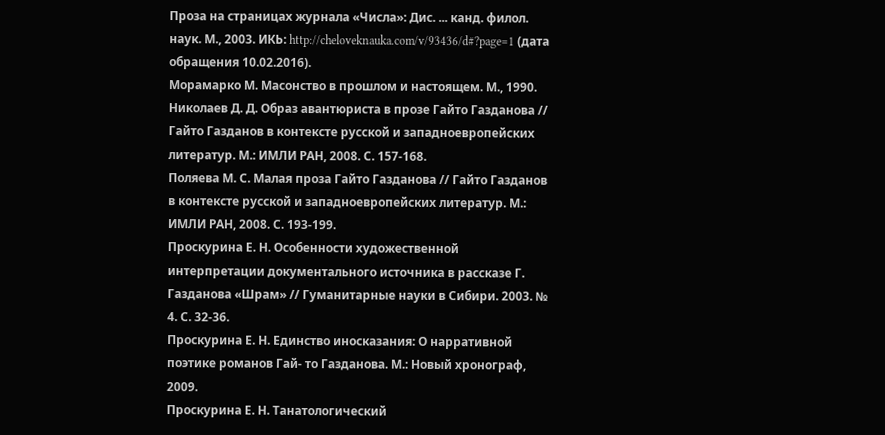Проза на страницах журнала «Числа»: Дис. ... канд. филол. наук. М., 2003. ИКЬ: http://cheloveknauka.com/v/93436/d#?page=1 (дата обращения 10.02.2016).
Морамарко М. Масонство в прошлом и настоящем. М., 1990.
Николаев Д. Д. Образ авантюриста в прозе Гайто Газданова // Гайто Газданов в контексте русской и западноевропейских литератур. М.: ИМЛИ РАН, 2008. С. 157-168.
Поляева М. С. Малая проза Гайто Газданова // Гайто Газданов в контексте русской и западноевропейских литератур. М.: ИМЛИ РАН, 2008. С. 193-199.
Проскурина Е. Н. Особенности художественной интерпретации документального источника в рассказе Г. Газданова «Шрам» // Гуманитарные науки в Сибири. 2003. № 4. С. 32-36.
Проскурина Е. Н. Единство иносказания: О нарративной поэтике романов Гай- то Газданова. М.: Новый хронограф, 2009.
Проскурина Е. Н. Танатологический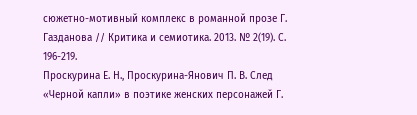сюжетно-мотивный комплекс в романной прозе Г. Газданова // Критика и семиотика. 2013. № 2(19). С. 196-219.
Проскурина Е. Н., Проскурина-Янович П. В. След «Черной капли» в поэтике женских персонажей Г.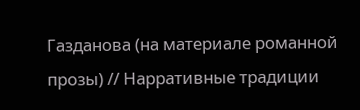Газданова (на материале романной прозы) // Нарративные традиции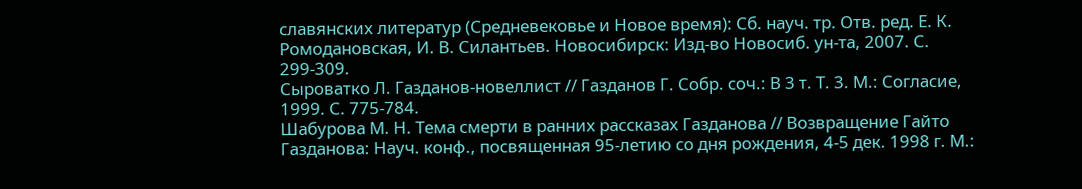славянских литератур (Средневековье и Новое время): Сб. науч. тр. Отв. ред. Е. К. Ромодановская, И. В. Силантьев. Новосибирск: Изд-во Новосиб. ун-та, 2007. С. 299-309.
Сыроватко Л. Газданов-новеллист // Газданов Г. Собр. соч.: В 3 т. Т. 3. М.: Согласие, 1999. С. 775-784.
Шабурова М. Н. Тема смерти в ранних рассказах Газданова // Возвращение Гайто Газданова: Науч. конф., посвященная 95-летию со дня рождения, 4-5 дек. 1998 г. М.: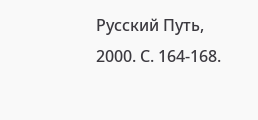Русский Путь, 2000. С. 164-168.